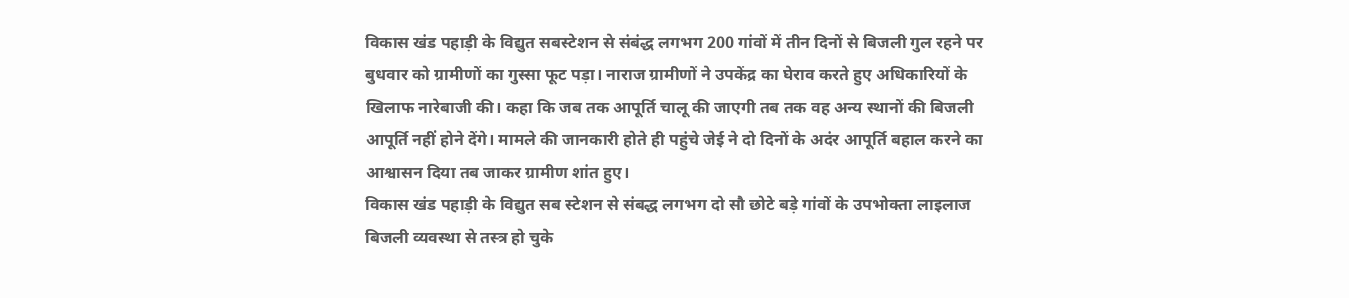विकास खंड पहाड़ी के विद्युत सबस्टेशन से संबंद्ध लगभग 200 गांवों में तीन दिनों से बिजली गुल रहने पर बुधवार को ग्रामीणों का गुस्सा फूट पड़ा। नाराज ग्रामीणों ने उपकेंद्र का घेराव करते हुए अधिकारियों के खिलाफ नारेबाजी की। कहा कि जब तक आपूर्ति चालू की जाएगी तब तक वह अन्य स्थानों की बिजली आपूर्ति नहीं होने देंगे। मामले की जानकारी होते ही पहुंचे जेई ने दो दिनों के अदंर आपूर्ति बहाल करने का आश्वासन दिया तब जाकर ग्रामीण शांत हुए।
विकास खंड पहाड़ी के विद्युत सब स्टेशन से संबद्ध लगभग दो सौ छोटे बड़े गांवों के उपभोक्ता लाइलाज बिजली व्यवस्था से तस्त्र हो चुके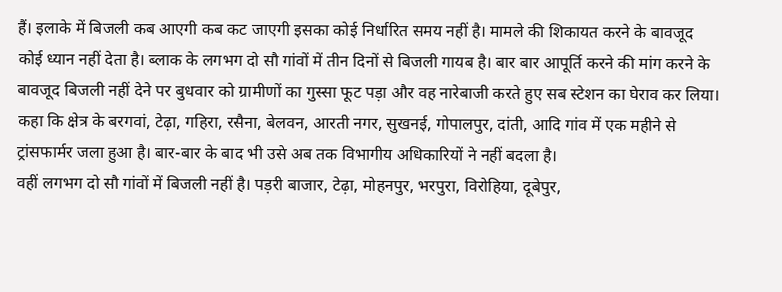हैं। इलाके में बिजली कब आएगी कब कट जाएगी इसका कोई निर्धारित समय नहीं है। मामले की शिकायत करने के बावजूद कोई ध्यान नहीं देता है। ब्लाक के लगभग दो सौ गांवों में तीन दिनों से बिजली गायब है। बार बार आपूर्ति करने की मांग करने के बावजूद बिजली नहीं देने पर बुधवार को ग्रामीणों का गुस्सा फूट पड़ा और वह नारेबाजी करते हुए सब स्टेशन का घेराव कर लिया। कहा कि क्षेत्र के बरगवां, टेढ़ा, गहिरा, रसैना, बेलवन, आरती नगर, सुखनई, गोपालपुर, दांती, आदि गांव में एक महीने से ट्रांसफार्मर जला हुआ है। बार-बार के बाद भी उसे अब तक विभागीय अधिकारियों ने नहीं बदला है।
वहीं लगभग दो सौ गांवों में बिजली नहीं है। पड़री बाजार, टेढ़ा, मोहनपुर, भरपुरा, विरोहिया, दूबेपुर,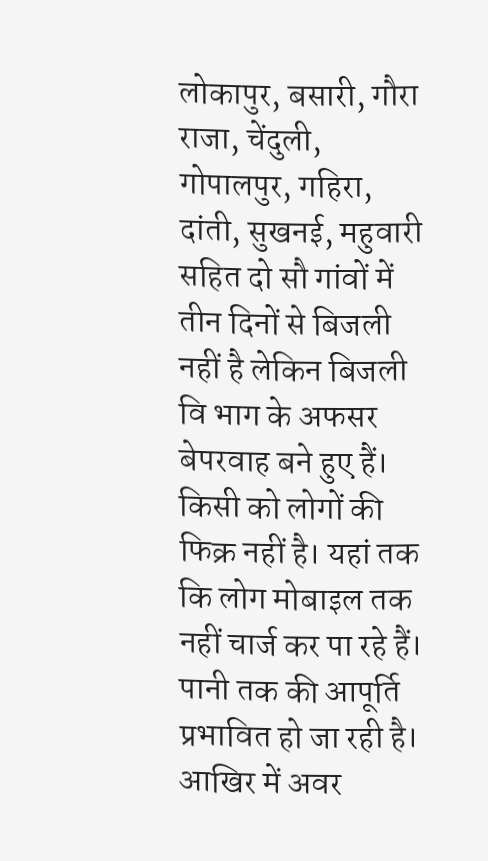लोकापुर, बसारी, गौरा राजा, चेंदुली, गोपालपुर, गहिरा, दांती, सुखनई, महुवारी सहित दो सौ गांवों में तीन दिनों से बिजली नहीं है लेकिन बिजली वि भाग के अफसर बेपरवाह बने हुए हैं। किसी को लोगों की फिक्र नहीं है। यहां तक कि लोग मोबाइल तक नहीं चार्ज कर पा रहे हैं। पानी तक की आपूर्ति प्रभावित हो जा रही है।
आखिर में अवर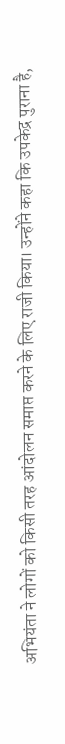अभियंता ने लोगों को किसी तरह आंदोलन समाप्त करने के लिए राजी किया। उन्होंने कहा कि उपकेद्र पुराना है,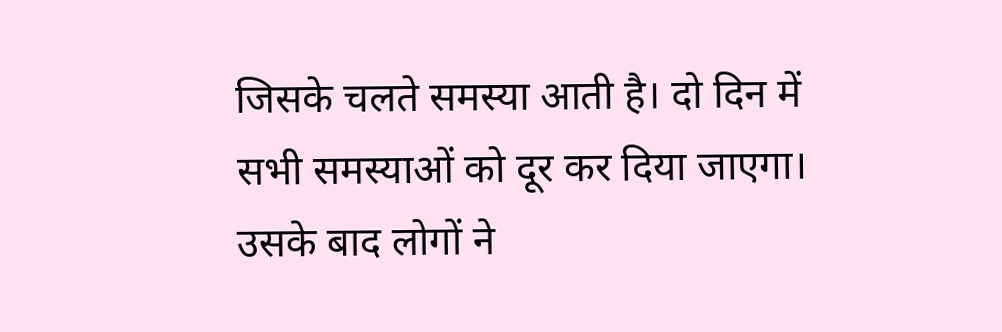जिसके चलते समस्या आती है। दो दिन में सभी समस्याओं को दूर कर दिया जाएगा। उसके बाद लोगों ने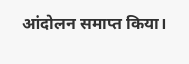आंदोलन समाप्त किया।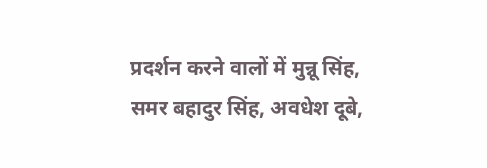प्रदर्शन करने वालों में मुन्नू सिंह, समर बहादुर सिंह, अवधेश दूबे,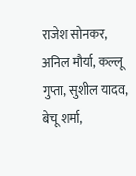राजेश सोनकर, अनिल मौर्या, कल्लू गुप्ता, सुशील यादव, बेचू शर्मा,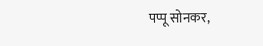पप्पू सोनकर,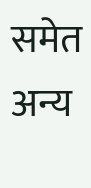समेत अन्य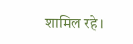शामिल रहे।